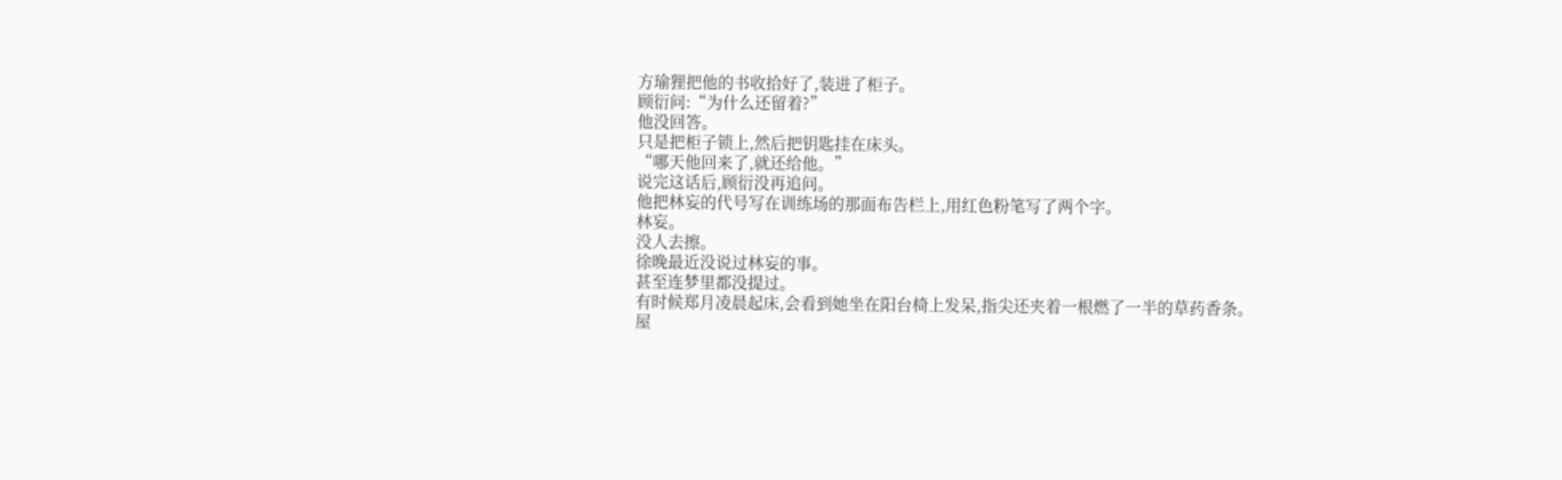方瑜狸把他的书收拾好了,装进了柜子。
顾衍问:“为什么还留着?”
他没回答。
只是把柜子锁上,然后把钥匙挂在床头。
“哪天他回来了,就还给他。”
说完这话后,顾衍没再追问。
他把林妄的代号写在训练场的那面布告栏上,用红色粉笔写了两个字。
林妄。
没人去擦。
徐晚最近没说过林妄的事。
甚至连梦里都没提过。
有时候郑月凌晨起床,会看到她坐在阳台椅上发呆,指尖还夹着一根燃了一半的草药香条。
屋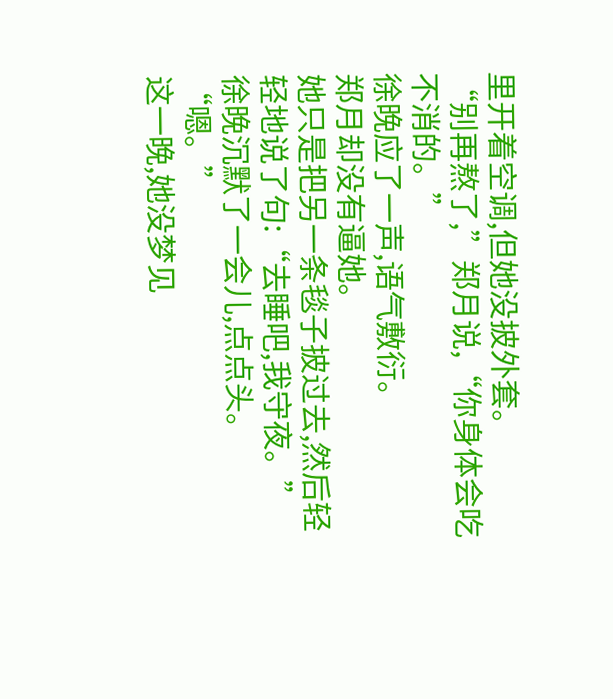里开着空调,但她没披外套。
“别再熬了,”郑月说,“你身体会吃不消的。”
徐晚应了一声,语气敷衍。
郑月却没有逼她。
她只是把另一条毯子披过去,然后轻轻地说了句:“去睡吧,我守夜。”
徐晚沉默了一会儿,点点头。
“嗯。”
这一晚,她没梦见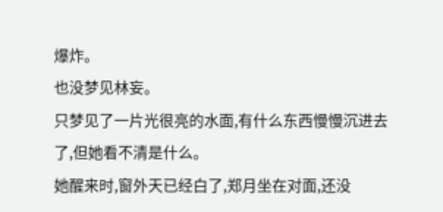爆炸。
也没梦见林妄。
只梦见了一片光很亮的水面,有什么东西慢慢沉进去了,但她看不清是什么。
她醒来时,窗外天已经白了,郑月坐在对面,还没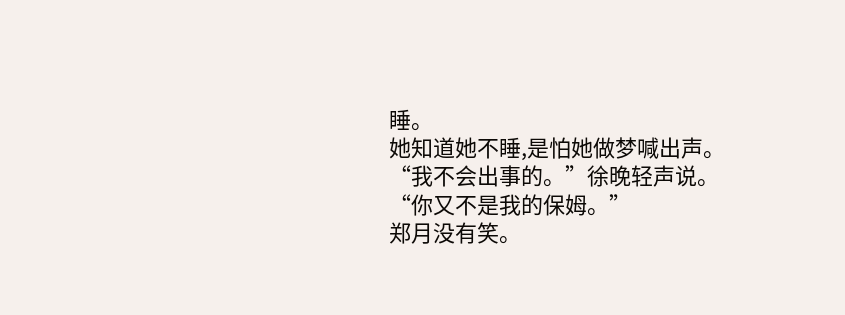睡。
她知道她不睡,是怕她做梦喊出声。
“我不会出事的。”徐晚轻声说。
“你又不是我的保姆。”
郑月没有笑。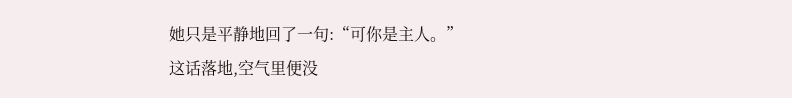她只是平静地回了一句:“可你是主人。”
这话落地,空气里便没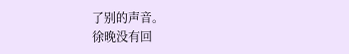了别的声音。
徐晚没有回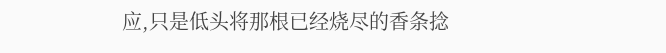应,只是低头将那根已经烧尽的香条捻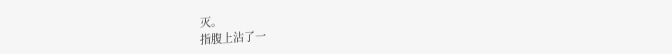灭。
指腹上沾了一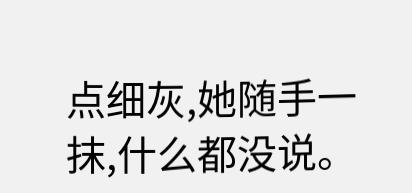点细灰,她随手一抹,什么都没说。